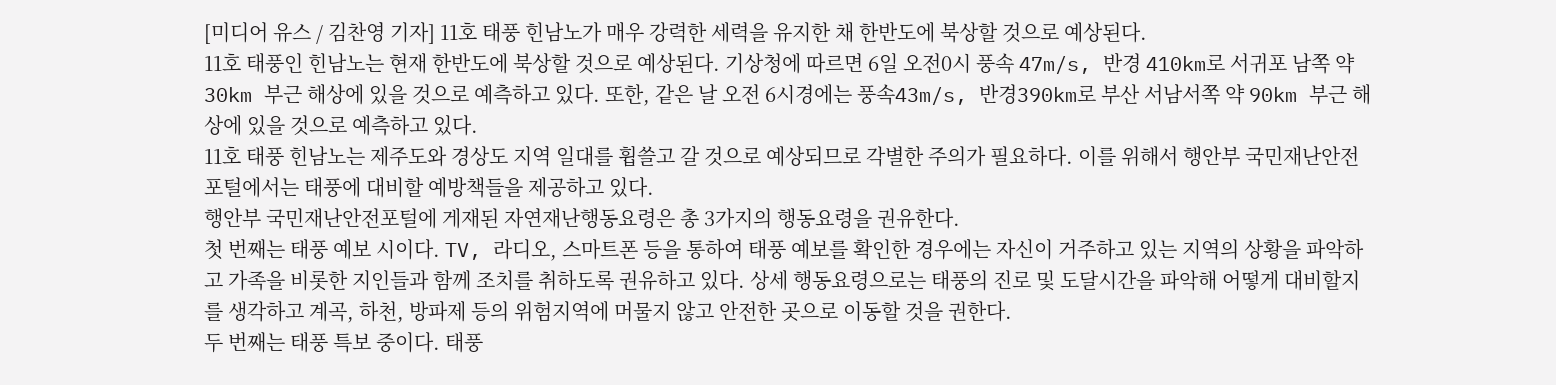[미디어 유스 / 김찬영 기자] 11호 태풍 힌남노가 매우 강력한 세력을 유지한 채 한반도에 북상할 것으로 예상된다.
11호 태풍인 힌남노는 현재 한반도에 북상할 것으로 예상된다. 기상청에 따르면 6일 오전0시 풍속 47m/s, 반경 410km로 서귀포 남쪽 약 30km 부근 해상에 있을 것으로 예측하고 있다. 또한, 같은 날 오전 6시경에는 풍속43m/s, 반경390km로 부산 서남서쪽 약 90km 부근 해상에 있을 것으로 예측하고 있다.
11호 태풍 힌남노는 제주도와 경상도 지역 일대를 휩쓸고 갈 것으로 예상되므로 각별한 주의가 필요하다. 이를 위해서 행안부 국민재난안전포털에서는 태풍에 대비할 예방책들을 제공하고 있다.
행안부 국민재난안전포털에 게재된 자연재난행동요령은 총 3가지의 행동요령을 권유한다.
첫 번째는 태풍 예보 시이다. TV, 라디오, 스마트폰 등을 통하여 태풍 예보를 확인한 경우에는 자신이 거주하고 있는 지역의 상황을 파악하고 가족을 비롯한 지인들과 함께 조치를 취하도록 권유하고 있다. 상세 행동요령으로는 태풍의 진로 및 도달시간을 파악해 어떻게 대비할지를 생각하고 계곡, 하천, 방파제 등의 위험지역에 머물지 않고 안전한 곳으로 이동할 것을 권한다.
두 번째는 태풍 특보 중이다. 태풍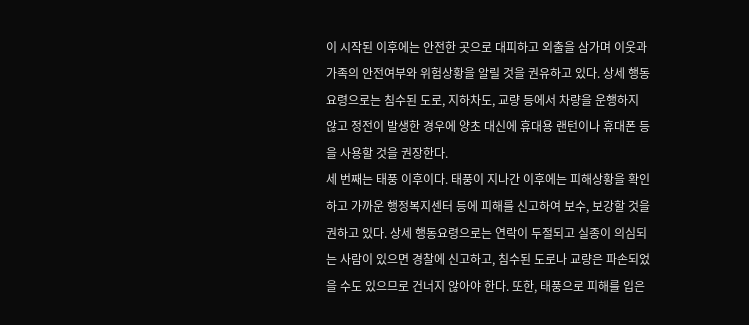이 시작된 이후에는 안전한 곳으로 대피하고 외출을 삼가며 이웃과 가족의 안전여부와 위험상황을 알릴 것을 권유하고 있다. 상세 행동요령으로는 침수된 도로, 지하차도, 교량 등에서 차량을 운행하지 않고 정전이 발생한 경우에 양초 대신에 휴대용 랜턴이나 휴대폰 등을 사용할 것을 권장한다.
세 번째는 태풍 이후이다. 태풍이 지나간 이후에는 피해상황을 확인하고 가까운 행정복지센터 등에 피해를 신고하여 보수, 보강할 것을 권하고 있다. 상세 행동요령으로는 연락이 두절되고 실종이 의심되는 사람이 있으면 경찰에 신고하고, 침수된 도로나 교량은 파손되었을 수도 있으므로 건너지 않아야 한다. 또한, 태풍으로 피해를 입은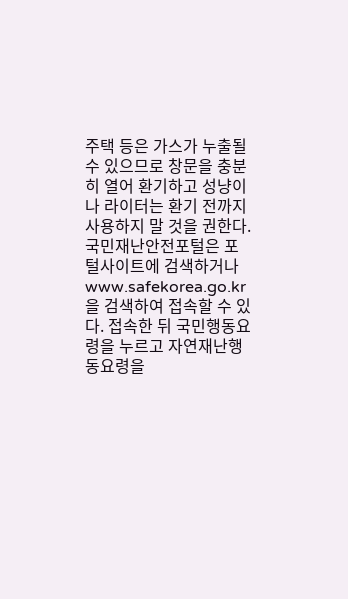주택 등은 가스가 누출될 수 있으므로 창문을 충분히 열어 환기하고 성냥이나 라이터는 환기 전까지 사용하지 말 것을 권한다.
국민재난안전포털은 포털사이트에 검색하거나 www.safekorea.go.kr을 검색하여 접속할 수 있다. 접속한 뒤 국민행동요령을 누르고 자연재난행동요령을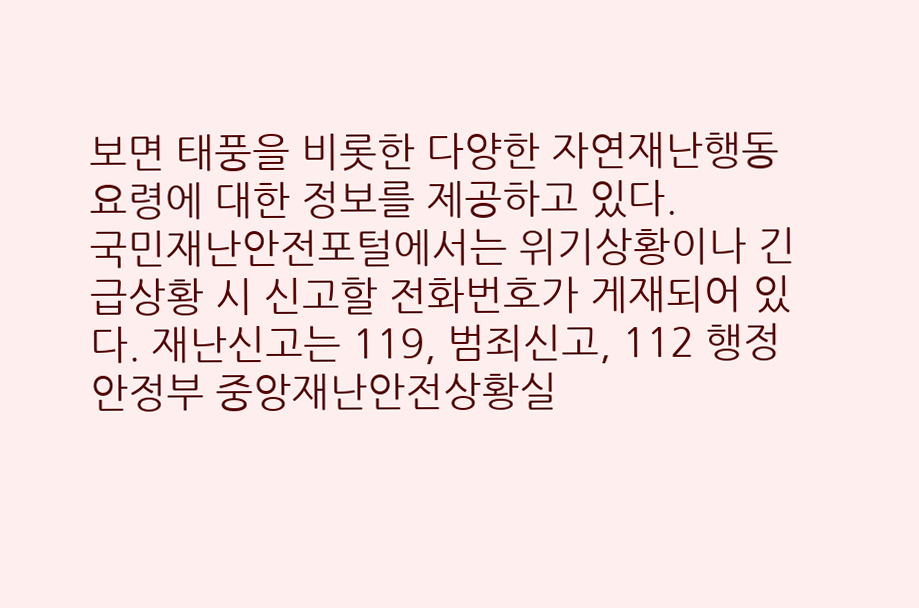보면 태풍을 비롯한 다양한 자연재난행동요령에 대한 정보를 제공하고 있다.
국민재난안전포털에서는 위기상황이나 긴급상황 시 신고할 전화번호가 게재되어 있다. 재난신고는 119, 범죄신고, 112 행정안정부 중앙재난안전상황실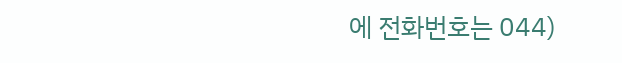에 전화번호는 044)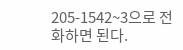205-1542~3으로 전화하면 된다.